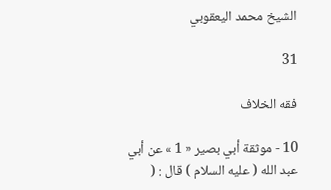الشيخ محمد اليعقوبي

31

فقه الخلاف

10 - موثقة أبي بصير « 1 » عن أبي عبد الله ( عليه السلام ) قال : (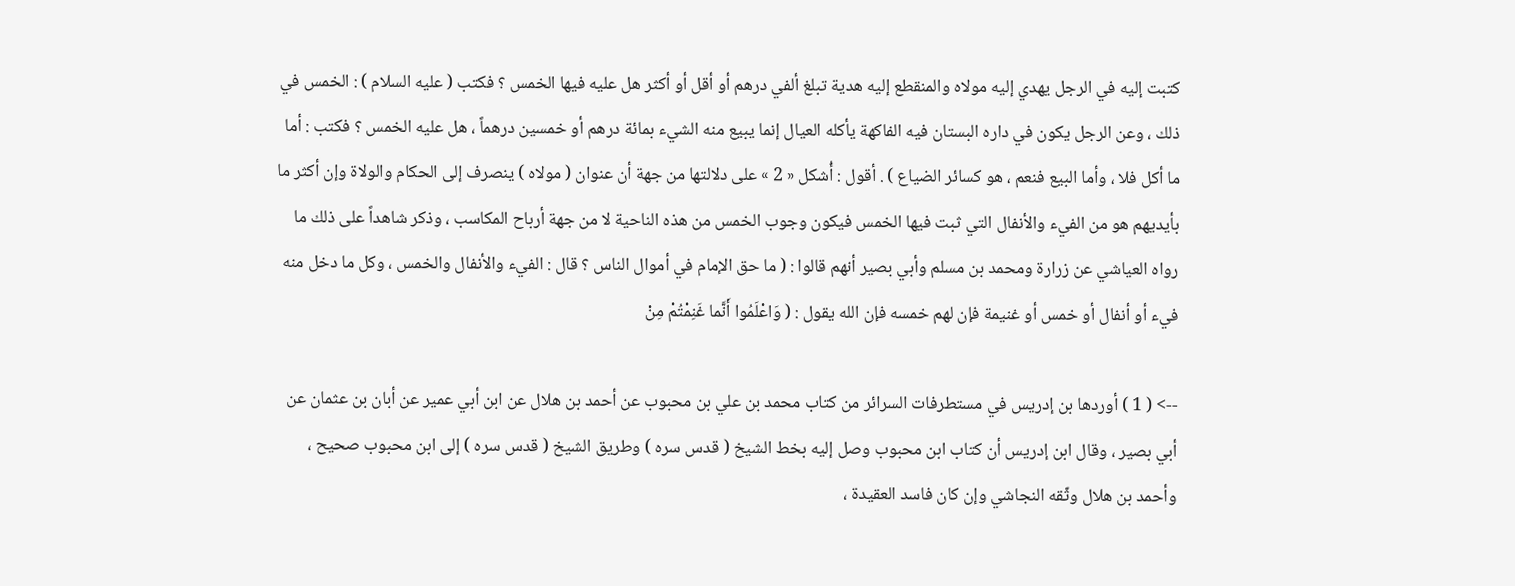كتبت إليه في الرجل يهدي إليه مولاه والمنقطع إليه هدية تبلغ ألفي درهم أو أقل أو أكثر هل عليه فيها الخمس ؟ فكتب ( عليه السلام ) : الخمس في ذلك ، وعن الرجل يكون في داره البستان فيه الفاكهة يأكله العيال إنما يبيع منه الشيء بمائة درهم أو خمسين درهماً ، هل عليه الخمس ؟ فكتب : أما ما أكل فلا ، وأما البيع فنعم ، هو كسائر الضياع ) . أقول : أُشكل « 2 » على دلالتها من جهة أن عنوان ( مولاه ) ينصرف إلى الحكام والولاة وإن أكثر ما بأيديهم هو من الفيء والأنفال التي ثبت فيها الخمس فيكون وجوب الخمس من هذه الناحية لا من جهة أرباح المكاسب ، وذكر شاهداً على ذلك ما رواه العياشي عن زرارة ومحمد بن مسلم وأبي بصير أنهم قالوا : ( ما حق الإمام في أموال الناس ؟ قال : الفيء والأنفال والخمس ، وكل ما دخل منه فيء أو أنفال أو خمس أو غنيمة فإن لهم خمسه فإن الله يقول : ( وَاعْلَمُوا أَنَّما غَنِمْتُمْ مِنْ

--> ( 1 ) أوردها بن إدريس في مستطرفات السرائر من كتاب محمد بن علي بن محبوب عن أحمد بن هلال عن ابن أبي عمير عن أبان بن عثمان عن أبي بصير ، وقال ابن إدريس أن كتاب ابن محبوب وصل إليه بخط الشيخ ( قدس سره ) وطريق الشيخ ( قدس سره ) إلى ابن محبوب صحيح ، وأحمد بن هلال وثّقه النجاشي وإن كان فاسد العقيدة ،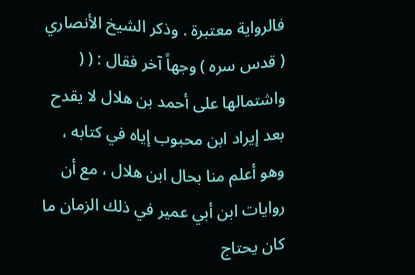فالرواية معتبرة . وذكر الشيخ الأنصاري ( قدس سره ) وجهاً آخر فقال : ( ( واشتمالها على أحمد بن هلال لا يقدح بعد إيراد ابن محبوب إياه في كتابه ، وهو أعلم منا بحال ابن هلال ، مع أن روايات ابن أبي عمير في ذلك الزمان ما كان يحتاج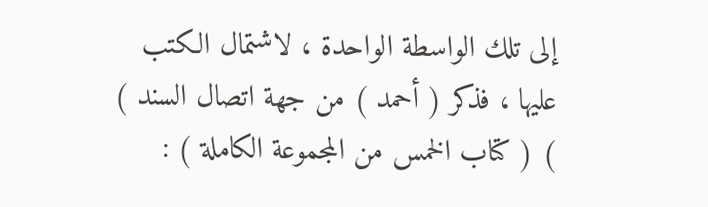إلى تلك الواسطة الواحدة ، لاشتمال الكتب عليها ، فذكر ( أحمد ) من جهة اتصال السند ) ) ( كتاب الخمس من المجموعة الكاملة ) :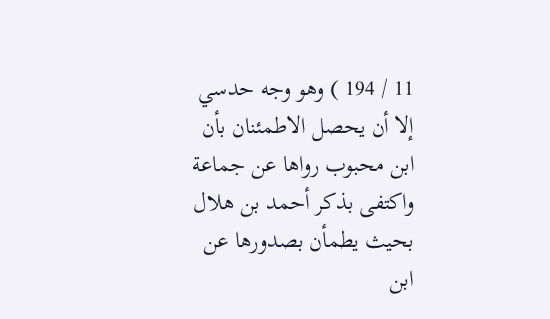11 / 194 ) وهو وجه حدسي إلا أن يحصل الاطمئنان بأن ابن محبوب رواها عن جماعة واكتفى بذكر أحمد بن هلال بحيث يطمأن بصدورها عن ابن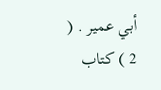أبي عمير . ( 2 ) كتاب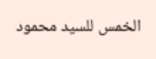الخمس للسيد محمود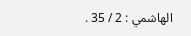الهاشمي : 2 / 35 .